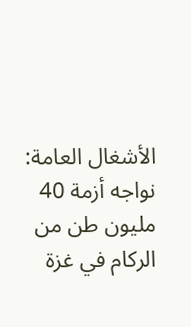الأشغال العامة: نواجه أزمة 40 مليون طن من الركام في غزة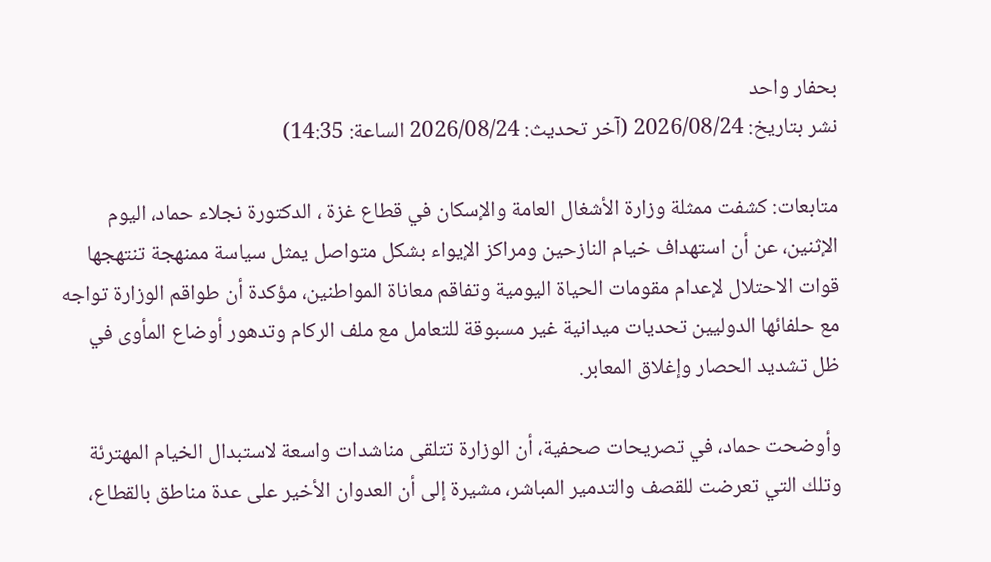بحفار واحد
نشر بتاريخ: 2026/08/24 (آخر تحديث: 2026/08/24 الساعة: 14:35)

متابعات: كشفت ممثلة وزارة الأشغال العامة والإسكان في قطاع غزة ، الدكتورة نجلاء حماد، اليوم الإثنين، عن أن استهداف خيام النازحين ومراكز الإيواء بشكل متواصل يمثل سياسة ممنهجة تنتهجها قوات الاحتلال لإعدام مقومات الحياة اليومية وتفاقم معاناة المواطنين، مؤكدة أن طواقم الوزارة تواجه مع حلفائها الدوليين تحديات ميدانية غير مسبوقة للتعامل مع ملف الركام وتدهور أوضاع المأوى في ظل تشديد الحصار وإغلاق المعابر.

وأوضحت حماد، في تصريحات صحفية، أن الوزارة تتلقى مناشدات واسعة لاستبدال الخيام المهترئة وتلك التي تعرضت للقصف والتدمير المباشر، مشيرة إلى أن العدوان الأخير على عدة مناطق بالقطاع،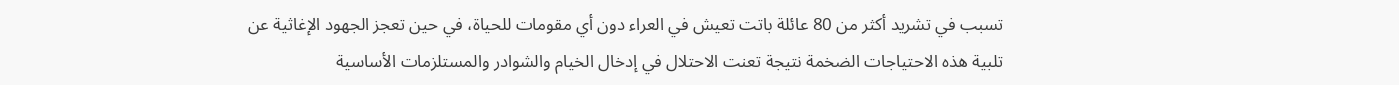تسبب في تشريد أكثر من 80 عائلة باتت تعيش في العراء دون أي مقومات للحياة، في حين تعجز الجهود الإغاثية عن تلبية هذه الاحتياجات الضخمة نتيجة تعنت الاحتلال في إدخال الخيام والشوادر والمستلزمات الأساسية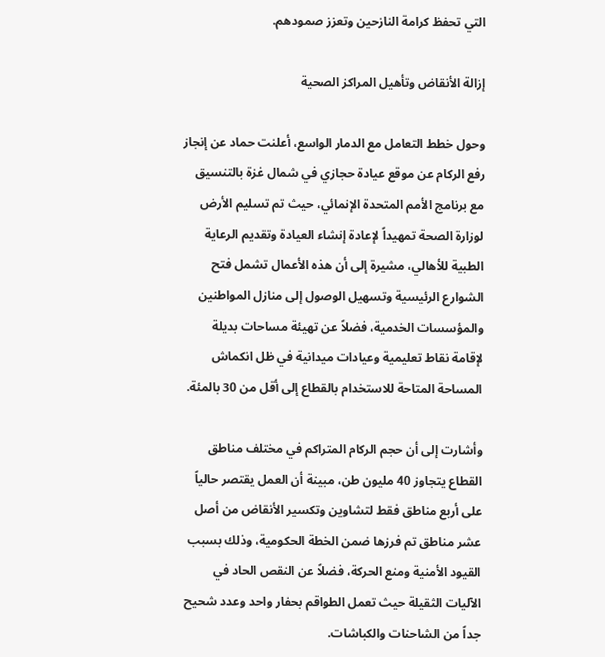التي تحفظ كرامة النازحين وتعزز صمودهم.

إزالة الأنقاض وتأهيل المراكز الصحية

وحول خطط التعامل مع الدمار الواسع، أعلنت حماد عن إنجاز رفع الركام عن موقع عيادة حجازي في شمال غزة بالتنسيق مع برنامج الأمم المتحدة الإنمائي، حيث تم تسليم الأرض لوزارة الصحة تمهيداً لإعادة إنشاء العيادة وتقديم الرعاية الطبية للأهالي، مشيرة إلى أن هذه الأعمال تشمل فتح الشوارع الرئيسية وتسهيل الوصول إلى منازل المواطنين والمؤسسات الخدمية، فضلاً عن تهيئة مساحات بديلة لإقامة نقاط تعليمية وعيادات ميدانية في ظل انكماش المساحة المتاحة للاستخدام بالقطاع إلى أقل من 30 بالمئة.

وأشارت إلى أن حجم الركام المتراكم في مختلف مناطق القطاع يتجاوز 40 مليون طن، مبينة أن العمل يقتصر حالياً على أربع مناطق فقط لتشاوين وتكسير الأنقاض من أصل عشر مناطق تم فرزها ضمن الخطة الحكومية، وذلك بسبب القيود الأمنية ومنع الحركة، فضلاً عن النقص الحاد في الآليات الثقيلة حيث تعمل الطواقم بحفار واحد وعدد شحيح جداً من الشاحنات والكباشات.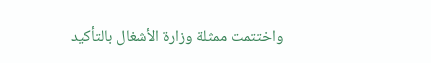واختتمت ممثلة وزارة الأشغال بالتأكيد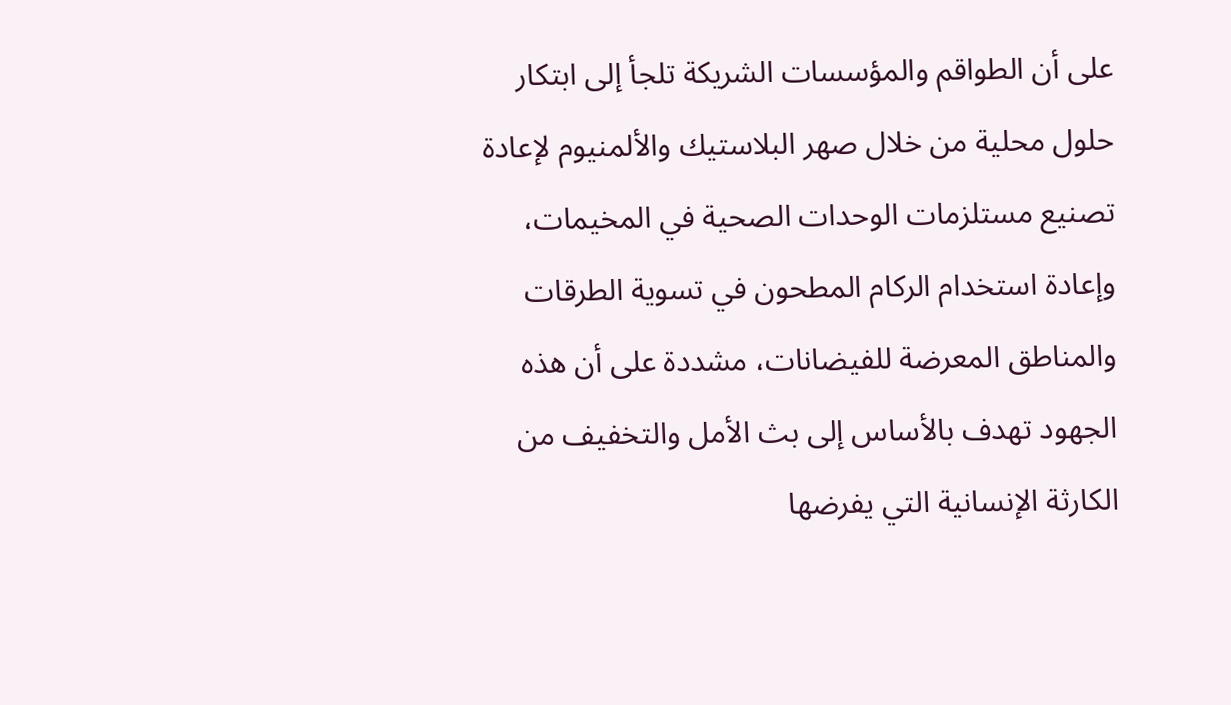على أن الطواقم والمؤسسات الشريكة تلجأ إلى ابتكار حلول محلية من خلال صهر البلاستيك والألمنيوم لإعادة تصنيع مستلزمات الوحدات الصحية في المخيمات، وإعادة استخدام الركام المطحون في تسوية الطرقات والمناطق المعرضة للفيضانات، مشددة على أن هذه الجهود تهدف بالأساس إلى بث الأمل والتخفيف من الكارثة الإنسانية التي يفرضها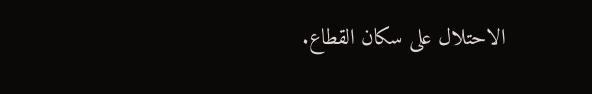الاحتلال على سكان القطاع.